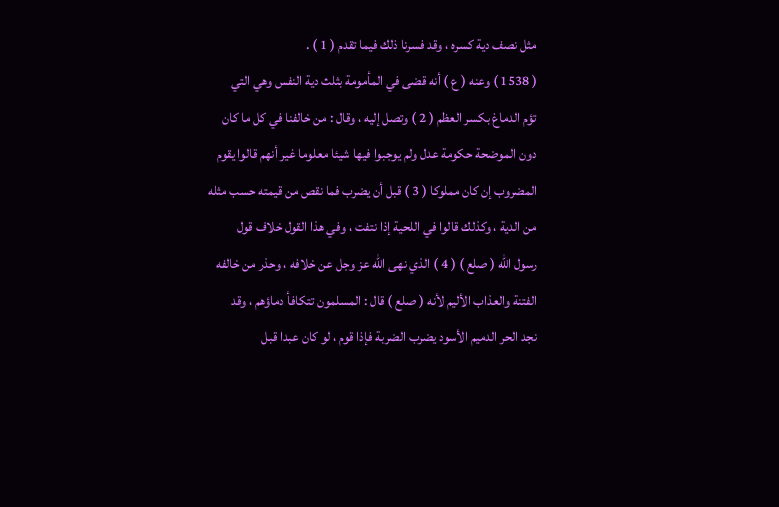مثل نصف دية كسره ، وقد فسرنا ذلك فيما تقدم ( 1 ) .
( 1538 ) وعنه ( ع ) أنه قضى في المأمومة بثلث دية النفس وهي التي
تؤم الدماغ بكسر العظم ( 2 ) وتصل إليه ، وقال : من خالفنا في كل ما كان
دون الموضحة حكومة عدل ولم يوجبوا فيها شيئا معلوما غير أنهم قالوا يقوم
المضروب إن كان مملوكا ( 3 ) قبل أن يضرب فما نقص من قيمته حسب مثله
من الدية ، وكذلك قالوا في اللحية إذا نتفت ، وفي هذا القول خلاف قول
رسول الله ( صلع ) ( 4 ) الذي نهى الله عز وجل عن خلافه ، وحذر من خالفه
الفتنة والعذاب الأليم لأنه ( صلع ) قال : المسلمون تتكافأ دماؤهم ، وقد
نجد الحر الدميم الأسود يضرب الضربة فإذا قوم ، لو كان عبدا قبل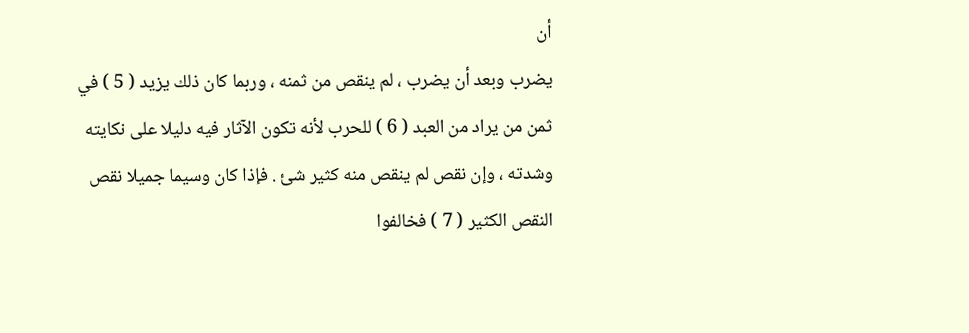أن
يضرب وبعد أن يضرب ، لم ينقص من ثمنه ، وربما كان ذلك يزيد ( 5 ) في
ثمن من يراد من العبد ( 6 ) للحرب لأنه تكون الآثار فيه دليلا على نكايته
وشدته ، وإن نقص لم ينقص منه كثير شئ . فإذا كان وسيما جميلا نقص
النقص الكثير ( 7 ) فخالفوا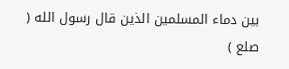بين دماء المسلمين الذين قال رسول الله ( صلع )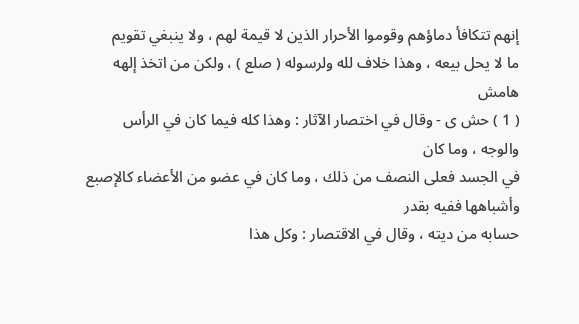إنهم تتكافأ دماؤهم وقوموا الأحرار الذين لا قيمة لهم ، ولا ينبغي تقويم
ما لا يحل بيعه ، وهذا خلاف لله ولرسوله ( صلع ) ، ولكن من اتخذ إلهه
هامش
( 1 ) حش ى - وقال في اختصار الآثار : وهذا كله فيما كان في الرأس والوجه ، وما كان
في الجسد فعلى النصف من ذلك ، وما كان في عضو من الأعضاء كالإصبع وأشباهها ففيه بقدر
حسابه من ديته ، وقال في الاقتصار : وكل هذا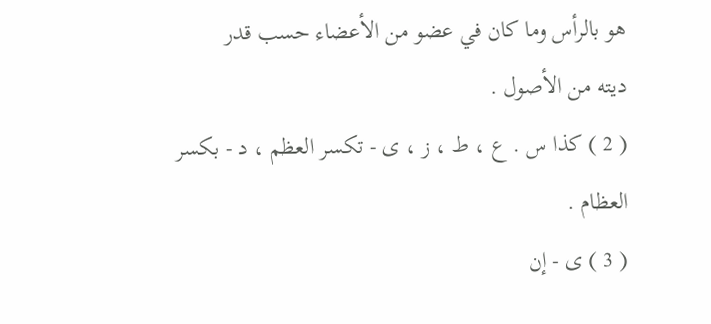هو بالرأس وما كان في عضو من الأعضاء حسب قدر
ديته من الأصول .
( 2 ) كذا س . ع ، ط ، ز ، ى - تكسر العظم ، د - بكسر العظام .
( 3 ) ى - إن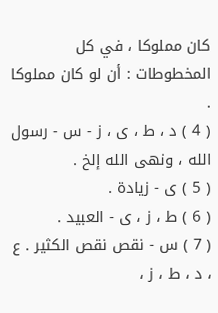كان مملوكا ، في كل المخطوطات : أن لو كان مملوكا .
( 4 ) د ، ط ، ى ، ز - س - رسول الله ، ونهى الله إلخ .
( 5 ) ى - زيادة .
( 6 ) ط ، ز ، ى - العبيد .
( 7 ) س - نقص نقص الكثير . ع ، د ، ط ، ز ،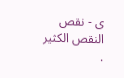ى - نقص النقص الكثير .